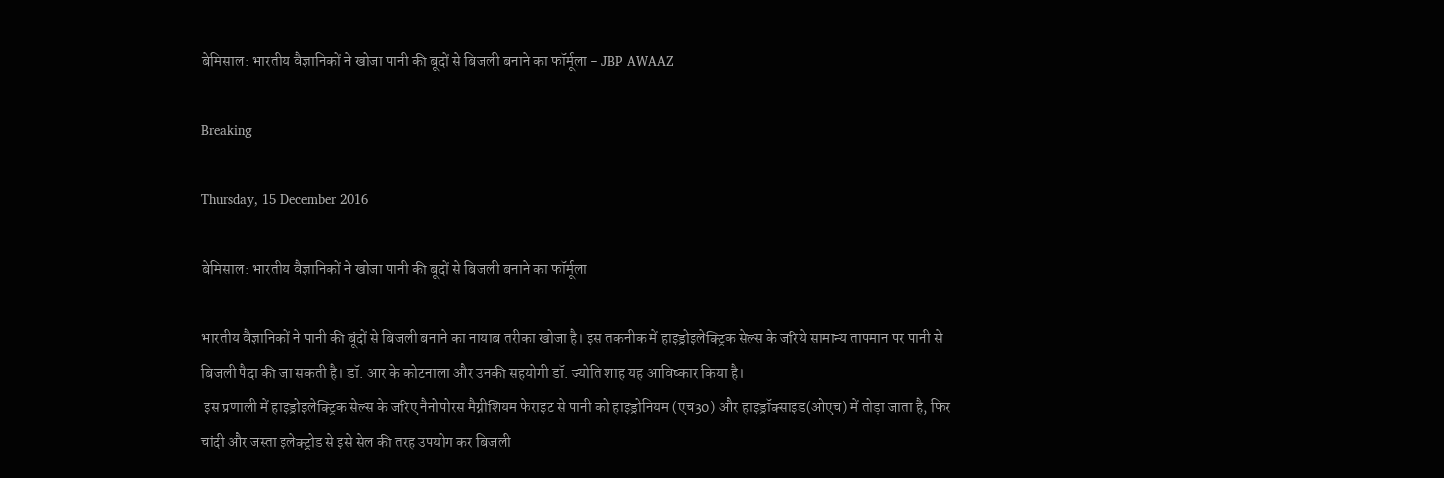बेमिसाल: भारतीय वैज्ञानिकों ने खोजा पानी की बूदों से बिजली बनाने का फॉर्मूला - JBP AWAAZ

Breaking

Thursday, 15 December 2016

बेमिसाल: भारतीय वैज्ञानिकों ने खोजा पानी की बूदों से बिजली बनाने का फॉर्मूला

भारतीय वैज्ञानिकों ने पानी की बूंदों से बिजली बनाने का नायाब तरीका खोजा है। इस तकनीक में हाइड्रोइलेक्ट्रिक सेल्स के जरिये सामान्य तापमान पर पानी से बिजली पैदा की जा सकती है। डॉ. आर के कोटनाला और उनकी सहयोगी डॉ. ज्योति शाह यह आविष्कार किया है।
 इस प्रणाली में हाइड्रोइलेक्ट्रिक सेल्स के जरिए नैनोपोरस मैग्नीशियम फेराइट से पानी को हाइड्रोनियम (एच30) और हाइड्रॉक्साइड(ओएच) में तोड़ा जाता है, फिर चांदी और जस्ता इलेक्ट्रोड से इसे सेल की तरह उपयोग कर बिजली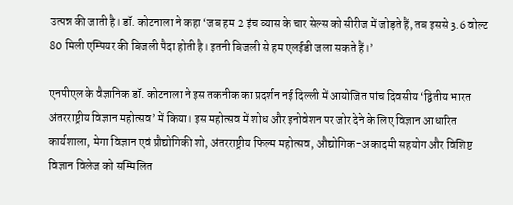उत्पन्न की जाती है। डॉ. कोटनाला ने कहा ‘जब हम 2 इंच व्यास के चार सेल्स को सीरीज में जोड़ते हैं, तब इससे 3.6 वोल्ट 80 मिली एम्पियर की बिजली पैदा होती है। इतनी बिजली से हम एलईडी जला सकते हैं।’

एनपीएल के वैज्ञानिक डॉ. कोटनाला ने इस तकनीक का प्रदर्शन नई दिल्ली में आयोजित पांच दिवसीय ‘द्वितीय भारत अंतरराष्ट्रीय विज्ञान महोत्सव’ में किया। इस महोत्सव में शोध और इनोवेशन पर जोर देने के लिए विज्ञान आधारित कार्यशाला, मेगा विज्ञान एवं प्रौद्योगिकी शो, अंतरराष्ट्रीय फिल्म महोत्सव, औद्योगिक-अकादमी सहयोग और विशिष्ट विज्ञान विलेज को सम्मिलित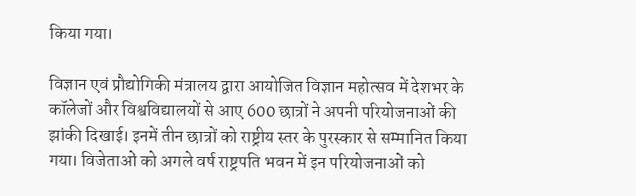किया गया।

विज्ञान एवं प्रौद्योगिकी मंत्रालय द्वारा आयोजित विज्ञान महोत्सव में देशभर के कॉलेजों और विश्वविद्यालयों से आए 600 छात्रों ने अपनी परियोजनाओं की झांकी दिखाई। इनमें तीन छात्रों को राष्ट्रीय स्तर के पुरस्कार से सम्मानित किया गया। विजेताओं को अगले वर्ष राष्ट्रपति भवन में इन परियोजनाओं को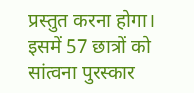प्रस्तुत करना होगा। इसमें 57 छात्रों को सांत्वना पुरस्कार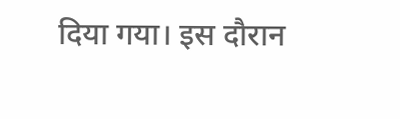दिया गया। इस दौरान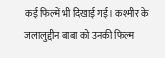कई फिल्में भी दिखाई गई। कश्मीर के जलालुद्दीन बाबा को उनकी फिल्म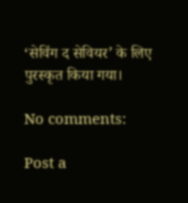‘सेविंग द सेवियर’ के लिए पुरस्कृत किया गया।

No comments:

Post a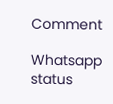Comment

Whatsapp status